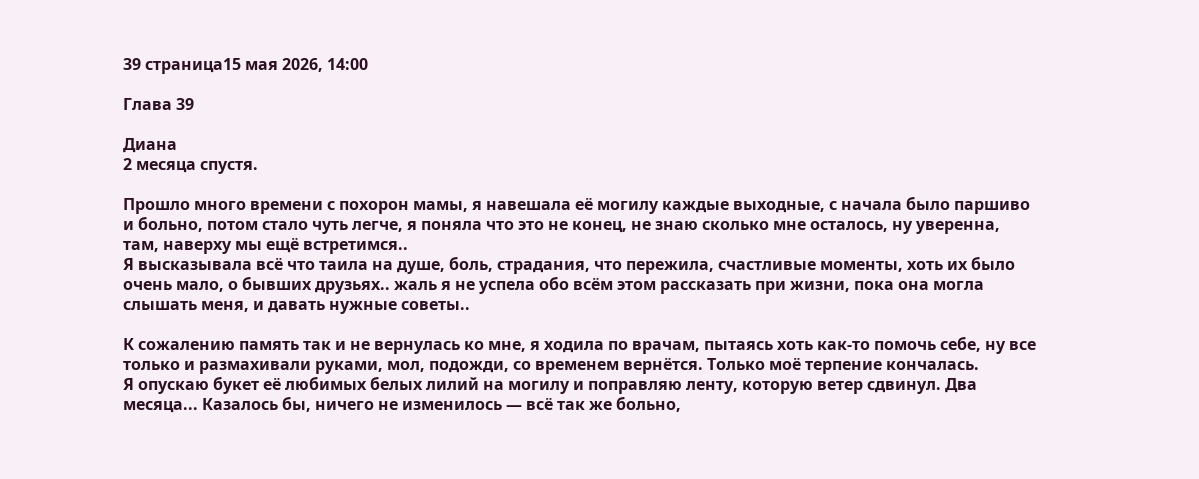39 страница15 мая 2026, 14:00

Глава 39

Диана
2 месяца спустя.

Прошло много времени с похорон мамы, я навешала её могилу каждые выходные, с начала было паршиво и больно, потом стало чуть легче, я поняла что это не конец, не знаю сколько мне осталось, ну уверенна, там, наверху мы ещё встретимся..
Я высказывала всё что таила на душе, боль, страдания, что пережила, счастливые моменты, хоть их было очень мало, о бывших друзьях.. жаль я не успела обо всём этом рассказать при жизни, пока она могла слышать меня, и давать нужные советы..

К сожалению память так и не вернулась ко мне, я ходила по врачам, пытаясь хоть как-то помочь себе, ну все только и размахивали руками, мол, подожди, со временем вернётся. Только моё терпение кончалась.
Я опускаю букет её любимых белых лилий на могилу и поправляю ленту, которую ветер сдвинул. Два месяца... Казалось бы, ничего не изменилось — всё так же больно,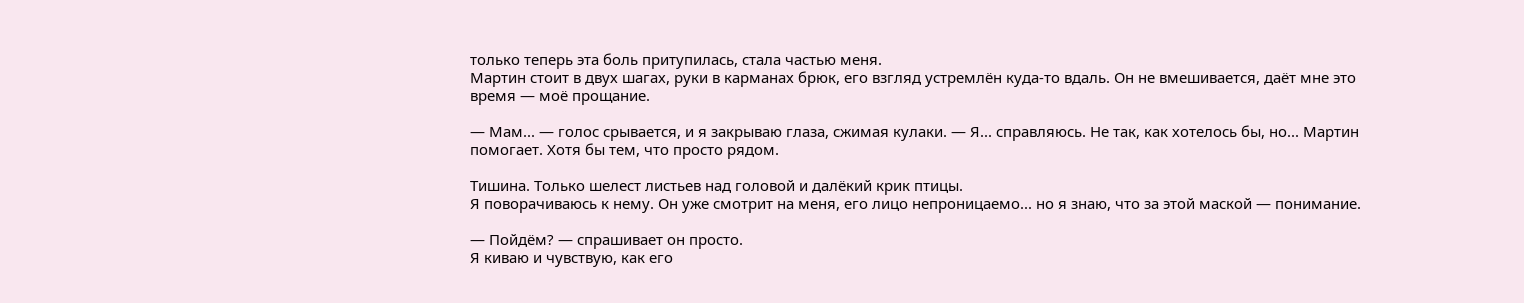только теперь эта боль притупилась, стала частью меня.
Мартин стоит в двух шагах, руки в карманах брюк, его взгляд устремлён куда-то вдаль. Он не вмешивается, даёт мне это время — моё прощание.

— Мам... — голос срывается, и я закрываю глаза, сжимая кулаки. — Я... справляюсь. Не так, как хотелось бы, но... Мартин помогает. Хотя бы тем, что просто рядом.

Тишина. Только шелест листьев над головой и далёкий крик птицы.
Я поворачиваюсь к нему. Он уже смотрит на меня, его лицо непроницаемо... но я знаю, что за этой маской — понимание.

— Пойдём? — спрашивает он просто.
Я киваю и чувствую, как его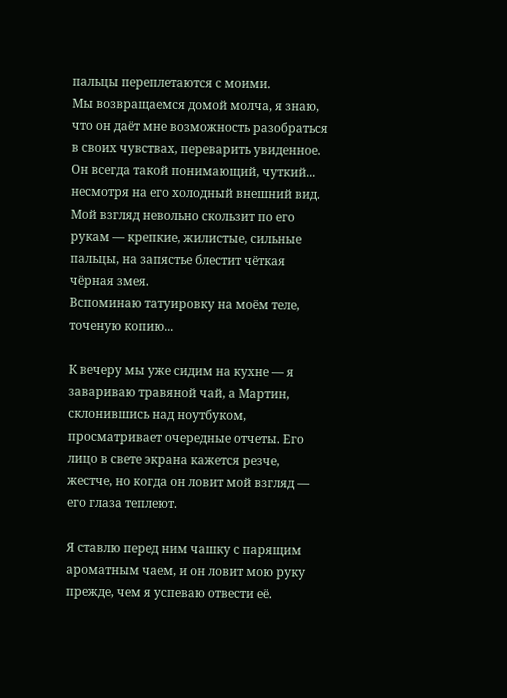пальцы переплетаются с моими.
Мы возвращаемся домой молча, я знаю, что он даёт мне возможность разобраться в своих чувствах, переварить увиденное. Он всегда такой понимающий, чуткий... несмотря на его холодный внешний вид.
Мой взгляд невольно скользит по его рукам — крепкие, жилистые, сильные пальцы, на запястье блестит чёткая чёрная змея.
Вспоминаю татуировку на моём теле, точеную копию...

К вечеру мы уже сидим на кухне — я завариваю травяной чай, а Мартин, склонившись над ноутбуком, просматривает очередные отчеты. Его лицо в свете экрана кажется резче, жестче, но когда он ловит мой взгляд — его глаза теплеют.

Я ставлю перед ним чашку с парящим ароматным чаем, и он ловит мою руку прежде, чем я успеваю отвести её.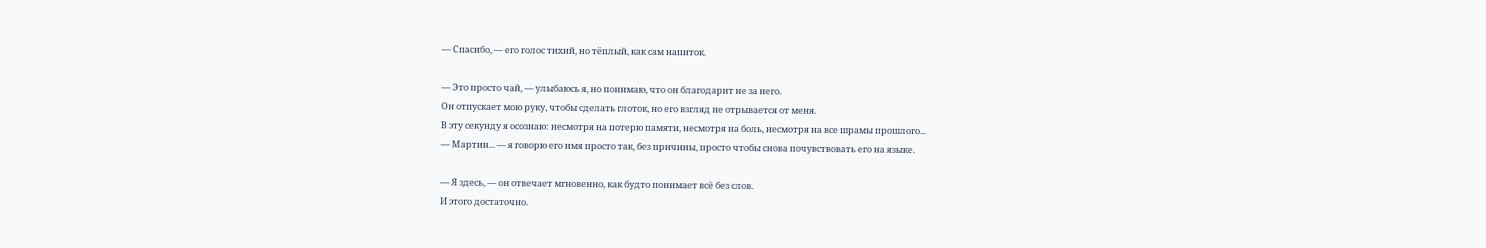— Спасибо, — его голос тихий, но тёплый, как сам напиток.

— Это просто чай, — улыбаюсь я, но понимаю, что он благодарит не за него.
Он отпускает мою руку, чтобы сделать глоток, но его взгляд не отрывается от меня.
В эту секунду я осознаю: несмотря на потерю памяти, несмотря на боль, несмотря на все шрамы прошлого...
— Мартин... — я говорю его имя просто так, без причины, просто чтобы снова почувствовать его на языке.

— Я здесь, — он отвечает мгновенно, как будто понимает всё без слов.
И этого достаточно.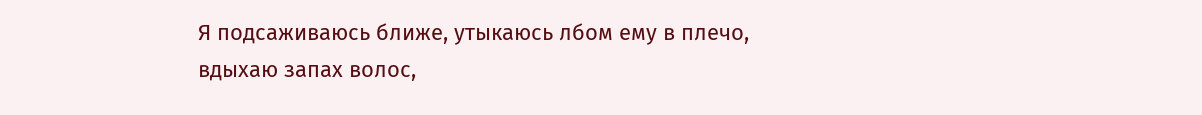Я подсаживаюсь ближе, утыкаюсь лбом ему в плечо, вдыхаю запах волос,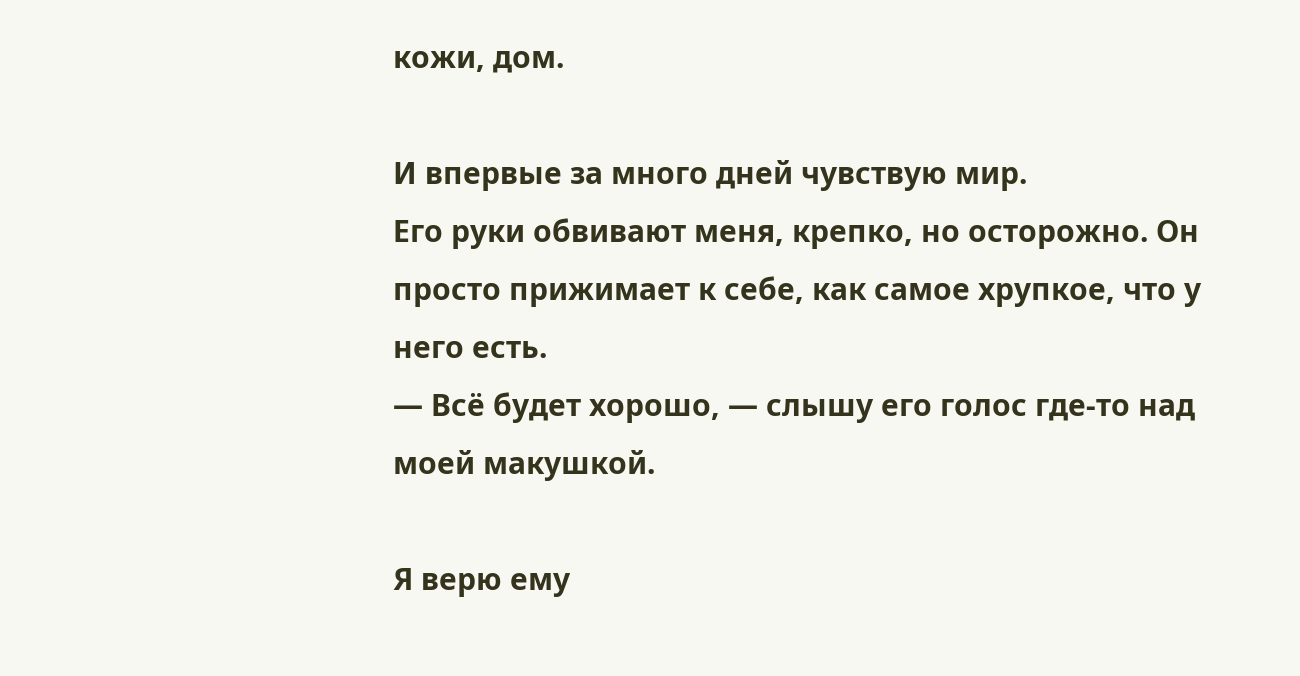кожи, дом.

И впервые за много дней чувствую мир.
Его руки обвивают меня, крепко, но осторожно. Он просто прижимает к себе, как самое хрупкое, что у него есть.
— Всё будет хорошо, — слышу его голос где-то над моей макушкой.

Я верю ему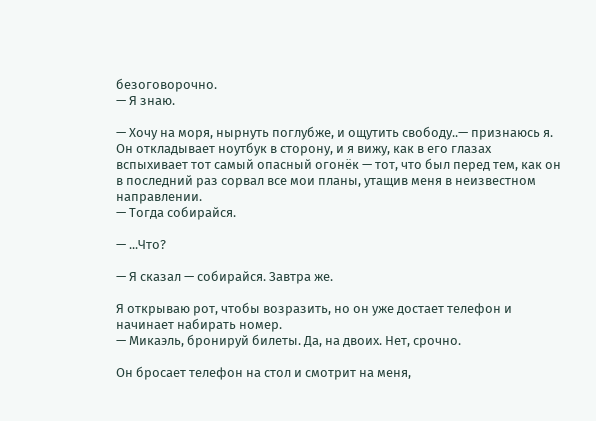безоговорочно.
— Я знаю.

— Хочу на моря, нырнуть поглубже, и ощутить свободу..— признаюсь я. Он откладывает ноутбук в сторону, и я вижу, как в его глазах вспыхивает тот самый опасный огонёк — тот, что был перед тем, как он в последний раз сорвал все мои планы, утащив меня в неизвестном направлении.
— Тогда собирайся.

— ...Что?

— Я сказал — собирайся. Завтра же.

Я открываю рот, чтобы возразить, но он уже достает телефон и начинает набирать номер.
— Микаэль, бронируй билеты. Да, на двоих. Нет, срочно.

Он бросает телефон на стол и смотрит на меня,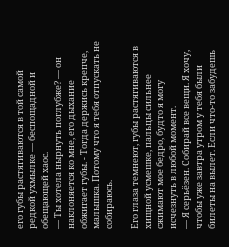его губы растягиваются в той самой редкой ухмылке — беспощадной и обещающей хаос.
— Ты хотела нырнуть поглубже? — он наклоняется ко мне, его дыхание обжигает губы. - Тогда держись крепче, малышка. Потому что я тебя отпускать не собираюсь.

Его глаза темнеют, губы растягиваются в хищной усмешке, пальцы сильнее сжимают мое бедро, будто я могу исчезнуть в любой момент.
— Я серьёзен. Собирай все вещи. Я хочу, чтобы уже завтра утром у тебя были билеты на вылет. Если что-то забудешь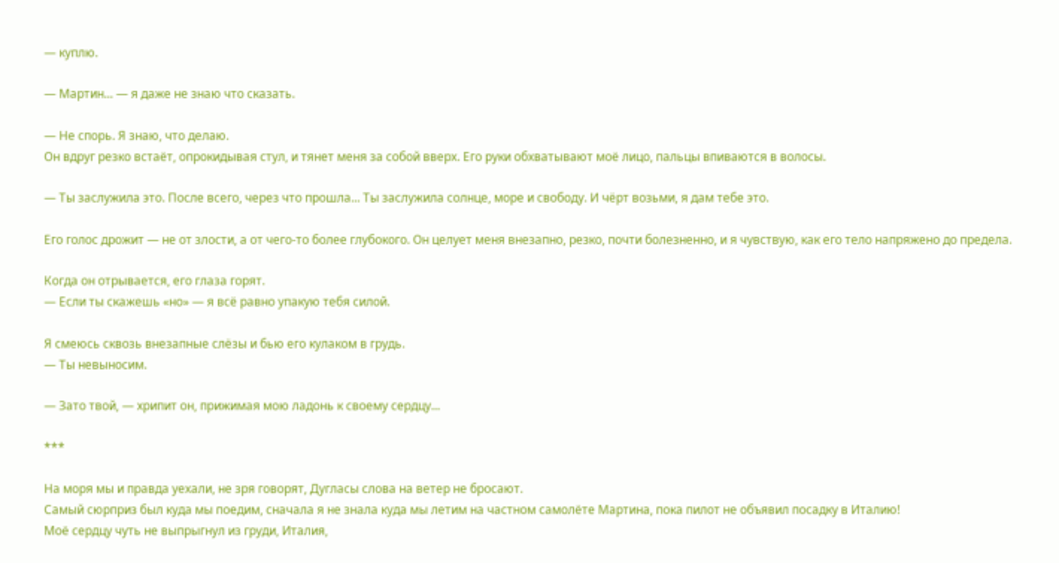— куплю.

— Мартин... — я даже не знаю что сказать.

— Не спорь. Я знаю, что делаю.
Он вдруг резко встаёт, опрокидывая стул, и тянет меня за собой вверх. Его руки обхватывают моё лицо, пальцы впиваются в волосы.

— Ты заслужила это. После всего, через что прошла... Ты заслужила солнце, море и свободу. И чёрт возьми, я дам тебе это.

Его голос дрожит — не от злости, а от чего-то более глубокого. Он целует меня внезапно, резко, почти болезненно, и я чувствую, как его тело напряжено до предела.

Когда он отрывается, его глаза горят.
— Если ты скажешь «но» — я всё равно упакую тебя силой.

Я смеюсь сквозь внезапные слёзы и бью его кулаком в грудь.
— Ты невыносим.

— Зато твой, — хрипит он, прижимая мою ладонь к своему сердцу...

***

На моря мы и правда уехали, не зря говорят, Дугласы слова на ветер не бросают.
Самый сюрприз был куда мы поедим, сначала я не знала куда мы летим на частном самолёте Мартина, пока пилот не объявил посадку в Италию!
Моё сердцу чуть не выпрыгнул из груди, Италия,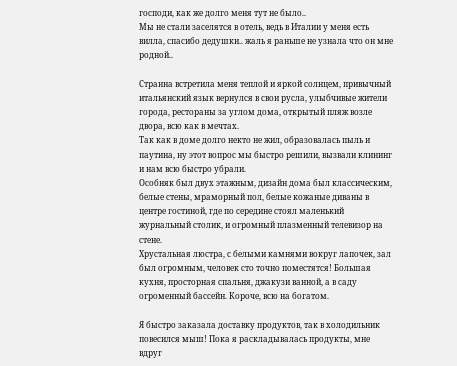господи, как же долго меня тут не было..
Мы не стали заселятся в отель, ведь в Италии у меня есть вилла, спасибо дедушки.. жаль я раньше не узнала что он мне родной..

Странна встретила меня теплой и яркой солнцем, привычный итальянский язык вернулся в свои русла, улыбчивые жители города, рестораны за углом дома, открытый пляж возле двора, всю как в мечтах.
Так как в доме долго некто не жил, образовалась пыль и паутина, ну этот вопрос мы быстро решили, вызвали клининг и нам всю быстро убрали.
Особняк был двух этажным, дизайн дома был классическим, белые стены, мраморный пол, белые кожаные диваны в центре гостиной, где по середине стоял маленький журнальный столик, и огромный плазменный телевизор на стене.
Хрустальная люстра, с белыми камнями вокруг лапочек, зал был огромным, человек сто точно поместятся! Большая кухня, просторная спальня, джакузи ванной, а в саду огроменный бассейн. Короче, всю на богатом.

Я быстро заказала доставку продуктов, так в холодильник повесился мыш! Пока я раскладывалась продукты, мне вдруг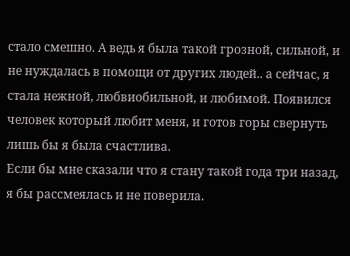стало смешно. А ведь я была такой грозной, сильной, и не нуждалась в помощи от других людей.. а сейчас, я стала нежной, любвиобильной, и любимой. Появился человек который любит меня, и готов горы свернуть лишь бы я была счастлива.
Если бы мне сказали что я стану такой года три назад, я бы рассмеялась и не поверила.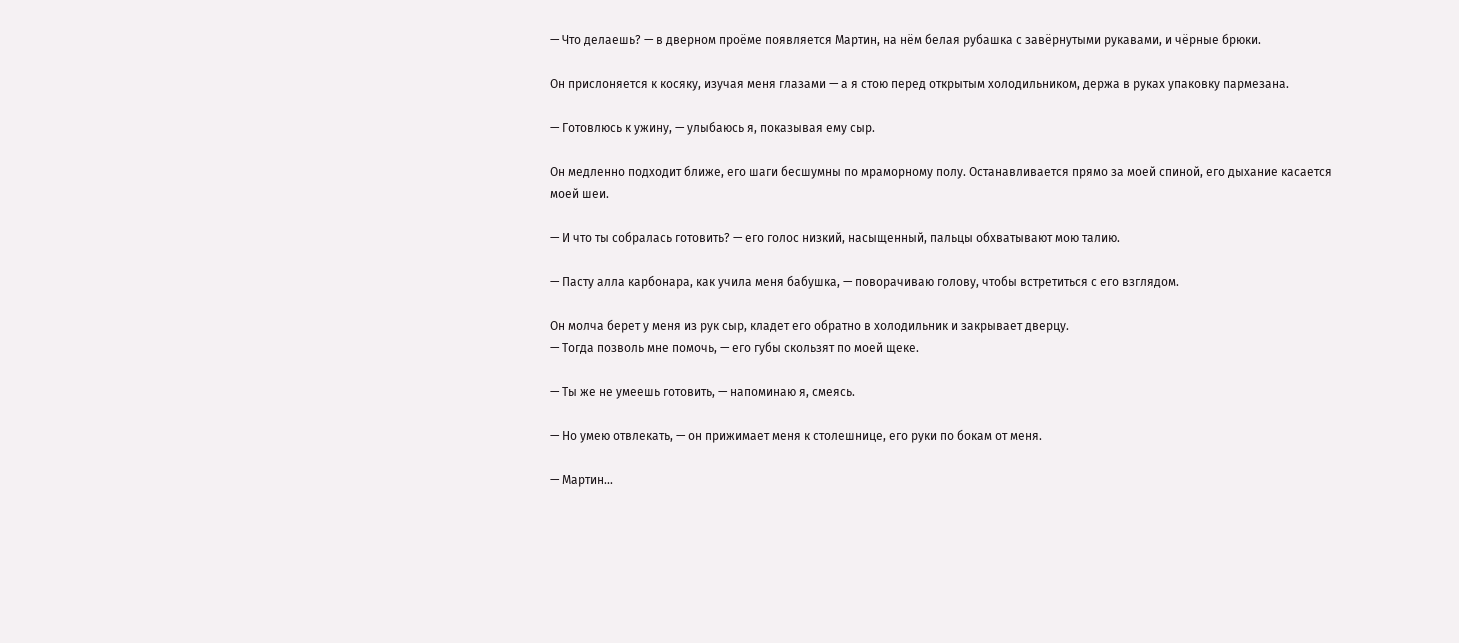— Что делаешь? — в дверном проёме появляется Мартин, на нём белая рубашка с завёрнутыми рукавами, и чёрные брюки.

Он прислоняется к косяку, изучая меня глазами — а я стою перед открытым холодильником, держа в руках упаковку пармезана.

— Готовлюсь к ужину, — улыбаюсь я, показывая ему сыр.

Он медленно подходит ближе, его шаги бесшумны по мраморному полу. Останавливается прямо за моей спиной, его дыхание касается моей шеи.

— И что ты собралась готовить? — его голос низкий, насыщенный, пальцы обхватывают мою талию.

— Пасту алла карбонара, как учила меня бабушка, — поворачиваю голову, чтобы встретиться с его взглядом.

Он молча берет у меня из рук сыр, кладет его обратно в холодильник и закрывает дверцу.
— Тогда позволь мне помочь, — его губы скользят по моей щеке.

— Ты же не умеешь готовить, — напоминаю я, смеясь.

— Но умею отвлекать, — он прижимает меня к столешнице, его руки по бокам от меня.

— Мартин...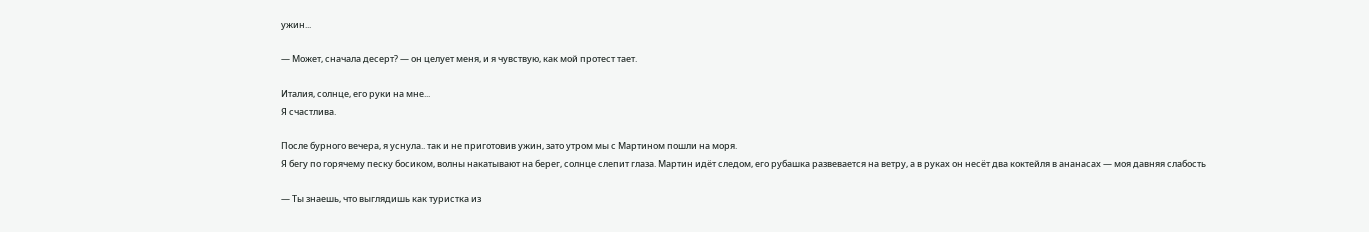ужин...

— Может, сначала десерт? — он целует меня, и я чувствую, как мой протест тает.

Италия, солнце, его руки на мне...
Я счастлива.

После бурного вечера, я уснула.. так и не приготовив ужин, зато утром мы с Мартином пошли на моря.
Я бегу по горячему песку босиком, волны накатывают на берег, солнце слепит глаза. Мартин идёт следом, его рубашка развевается на ветру, а в руках он несёт два коктейля в ананасах — моя давняя слабость

— Ты знаешь, что выглядишь как туристка из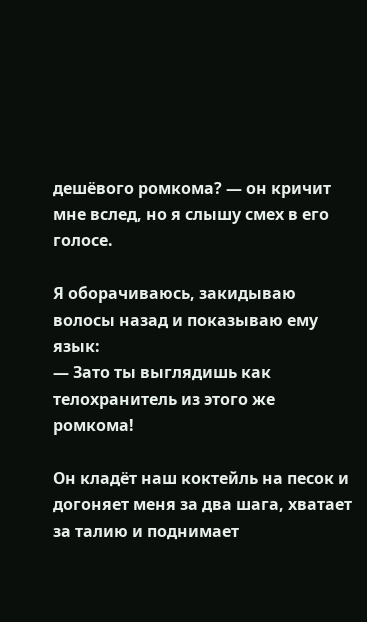дешёвого ромкома? — он кричит мне вслед, но я слышу смех в его голосе.

Я оборачиваюсь, закидываю волосы назад и показываю ему язык:
— Зато ты выглядишь как телохранитель из этого же ромкома!

Он кладёт наш коктейль на песок и догоняет меня за два шага, хватает за талию и поднимает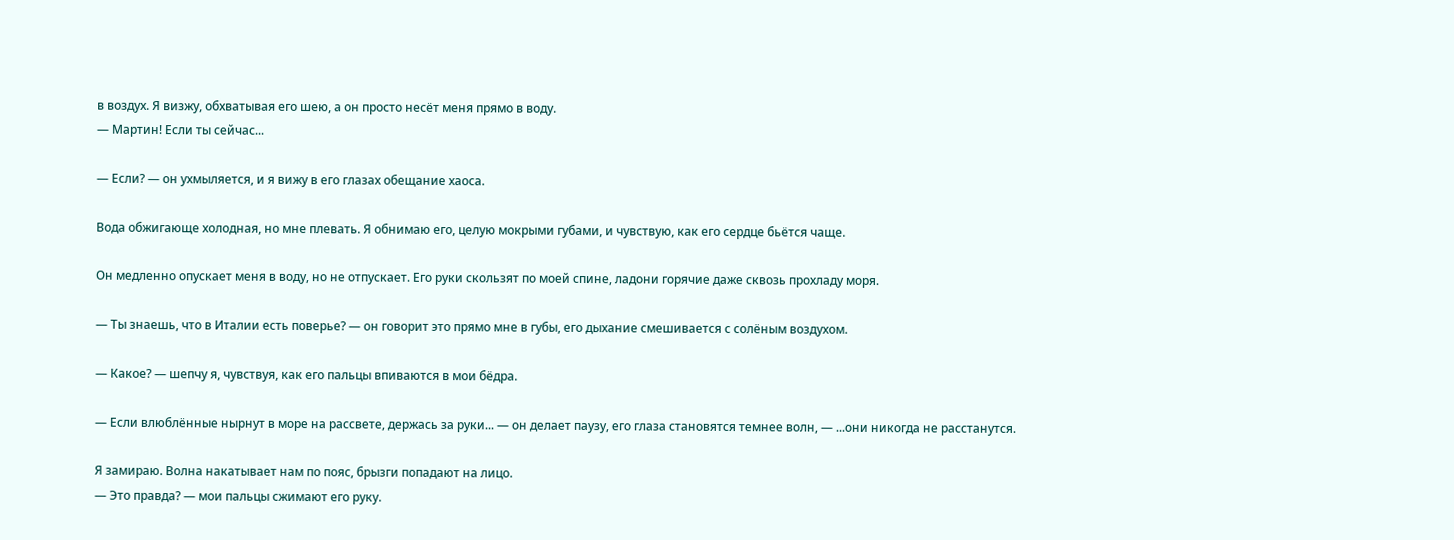в воздух. Я визжу, обхватывая его шею, а он просто несёт меня прямо в воду.
— Мартин! Если ты сейчас...

— Если? — он ухмыляется, и я вижу в его глазах обещание хаоса.

Вода обжигающе холодная, но мне плевать. Я обнимаю его, целую мокрыми губами, и чувствую, как его сердце бьётся чаще.

Он медленно опускает меня в воду, но не отпускает. Его руки скользят по моей спине, ладони горячие даже сквозь прохладу моря.

— Ты знаешь, что в Италии есть поверье? — он говорит это прямо мне в губы, его дыхание смешивается с солёным воздухом.

— Какое? — шепчу я, чувствуя, как его пальцы впиваются в мои бёдра.

— Если влюблённые нырнут в море на рассвете, держась за руки... — он делает паузу, его глаза становятся темнее волн, — ...они никогда не расстанутся.

Я замираю. Волна накатывает нам по пояс, брызги попадают на лицо.
— Это правда? — мои пальцы сжимают его руку.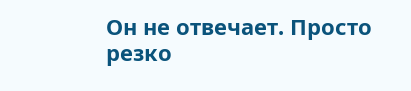Он не отвечает. Просто резко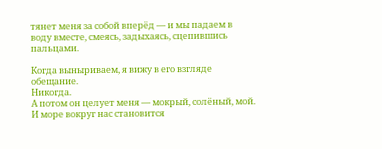тянет меня за собой вперёд — и мы падаем в воду вместе, смеясь, задыхаясь, сцепившись пальцами.

Когда выныриваем, я вижу в его взгляде обещание.
Никогда.
А потом он целует меня — мокрый, солёный, мой.
И море вокруг нас становится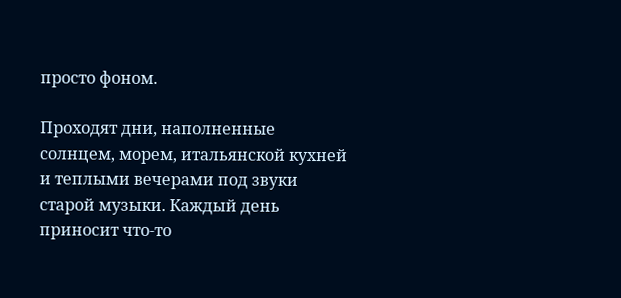просто фоном.

Проходят дни, наполненные солнцем, морем, итальянской кухней и теплыми вечерами под звуки старой музыки. Каждый день приносит что-то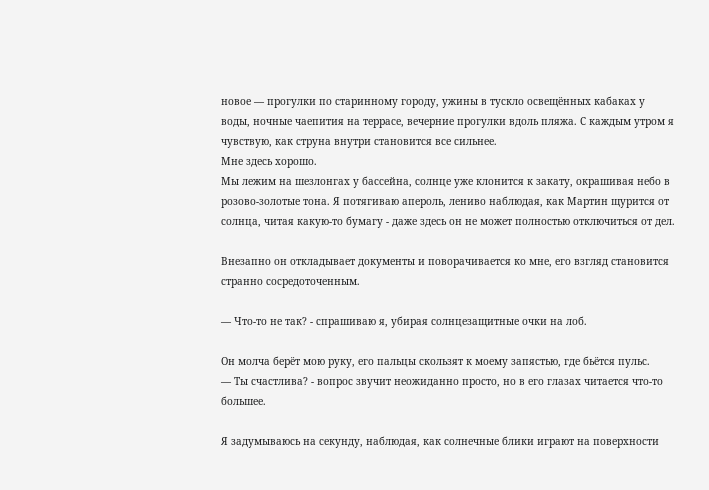новое — прогулки по старинному городу, ужины в тускло освещённых кабаках у воды, ночные чаепития на террасе, вечерние прогулки вдоль пляжа. С каждым утром я чувствую, как струна внутри становится все сильнее.
Мне здесь хорошо.
Мы лежим на шезлонгах у бассейна, солнце уже клонится к закату, окрашивая небо в розово-золотые тона. Я потягиваю апероль, лениво наблюдая, как Мартин щурится от солнца, читая какую-то бумагу - даже здесь он не может полностью отключиться от дел.

Внезапно он откладывает документы и поворачивается ко мне, его взгляд становится странно сосредоточенным.

— Что-то не так? - спрашиваю я, убирая солнцезащитные очки на лоб.

Он молча берёт мою руку, его пальцы скользят к моему запястью, где бьётся пульс.
— Ты счастлива? - вопрос звучит неожиданно просто, но в его глазах читается что-то большее.

Я задумываюсь на секунду, наблюдая, как солнечные блики играют на поверхности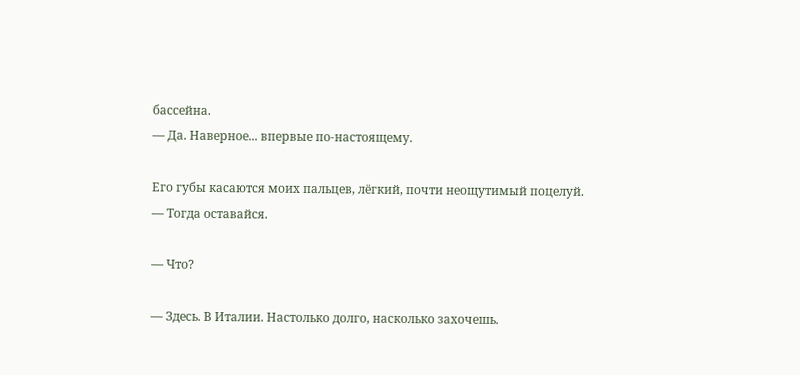бассейна.
— Да. Наверное... впервые по-настоящему.

Его губы касаются моих пальцев, лёгкий, почти неощутимый поцелуй.
— Тогда оставайся.

— Что?

— Здесь. В Италии. Настолько долго, насколько захочешь.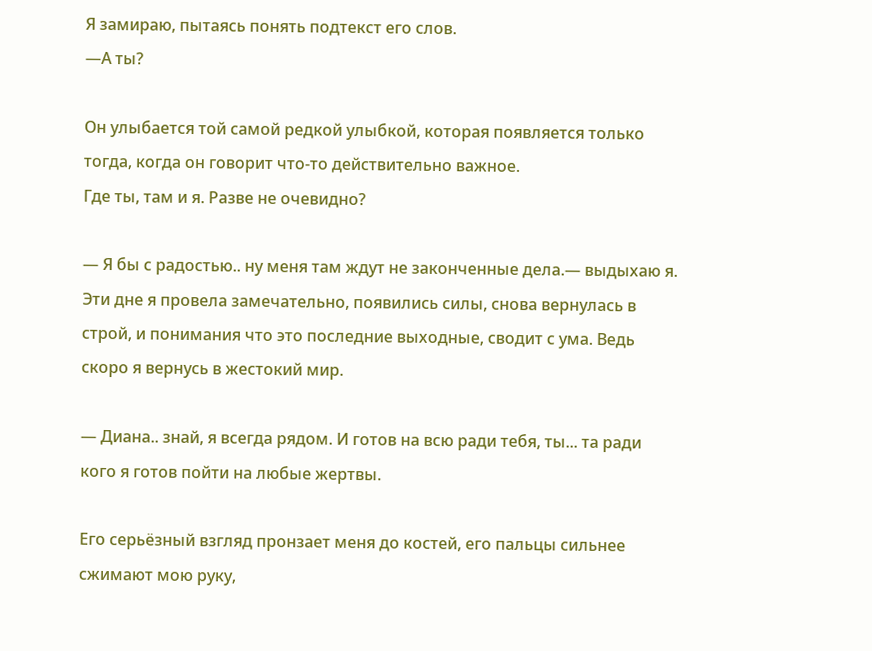Я замираю, пытаясь понять подтекст его слов.
—А ты?

Он улыбается той самой редкой улыбкой, которая появляется только тогда, когда он говорит что-то действительно важное.
Где ты, там и я. Разве не очевидно?

— Я бы с радостью.. ну меня там ждут не законченные дела.— выдыхаю я. Эти дне я провела замечательно, появились силы, снова вернулась в строй, и понимания что это последние выходные, сводит с ума. Ведь скоро я вернусь в жестокий мир.

— Диана.. знай, я всегда рядом. И готов на всю ради тебя, ты... та ради кого я готов пойти на любые жертвы.

Его серьёзный взгляд пронзает меня до костей, его пальцы сильнее сжимают мою руку,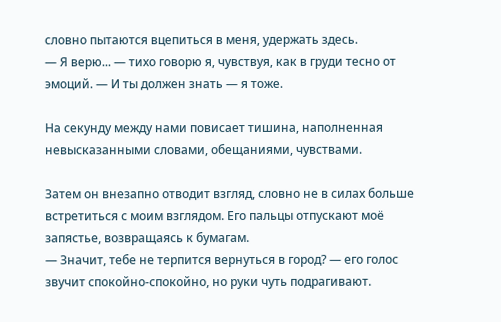словно пытаются вцепиться в меня, удержать здесь.
— Я верю... — тихо говорю я, чувствуя, как в груди тесно от эмоций. — И ты должен знать — я тоже.

На секунду между нами повисает тишина, наполненная невысказанными словами, обещаниями, чувствами.

Затем он внезапно отводит взгляд, словно не в силах больше встретиться с моим взглядом. Его пальцы отпускают моё запястье, возвращаясь к бумагам.
— Значит, тебе не терпится вернуться в город? — его голос звучит спокойно-спокойно, но руки чуть подрагивают.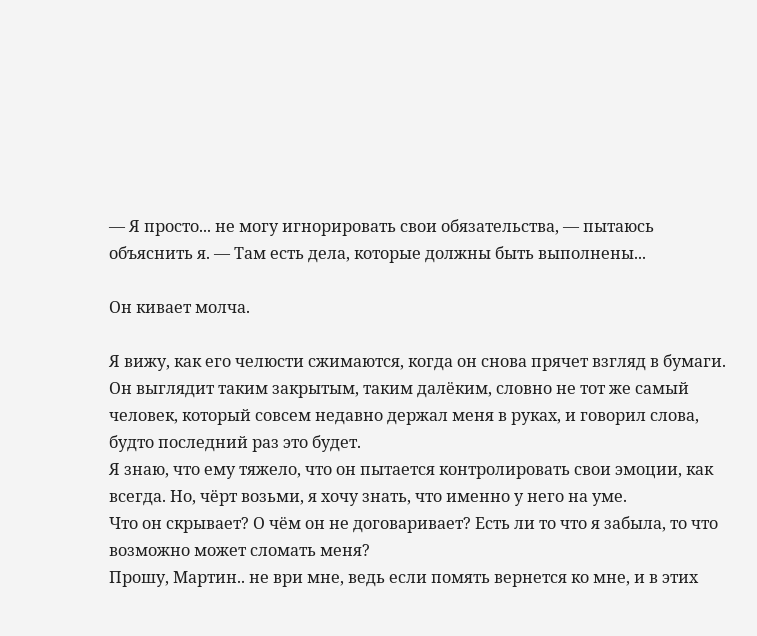— Я просто... не могу игнорировать свои обязательства, — пытаюсь объяснить я. — Там есть дела, которые должны быть выполнены...

Он кивает молча.

Я вижу, как его челюсти сжимаются, когда он снова прячет взгляд в бумаги. Он выглядит таким закрытым, таким далёким, словно не тот же самый человек, который совсем недавно держал меня в руках, и говорил слова, будто последний раз это будет.
Я знаю, что ему тяжело, что он пытается контролировать свои эмоции, как всегда. Но, чёрт возьми, я хочу знать, что именно у него на уме.
Что он скрывает? О чём он не договаривает? Есть ли то что я забыла, то что возможно может сломать меня?
Прошу, Мартин.. не ври мне, ведь если помять вернется ко мне, и в этих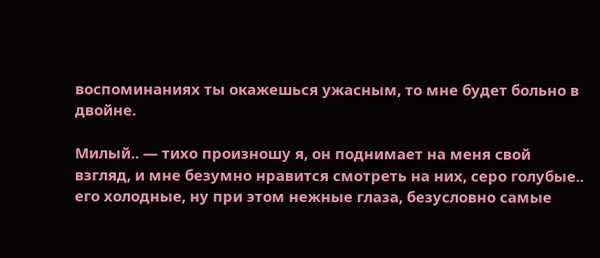воспоминаниях ты окажешься ужасным, то мне будет больно в двойне.

Милый.. — тихо произношу я, он поднимает на меня свой взгляд, и мне безумно нравится смотреть на них, серо голубые.. его холодные, ну при этом нежные глаза, безусловно самые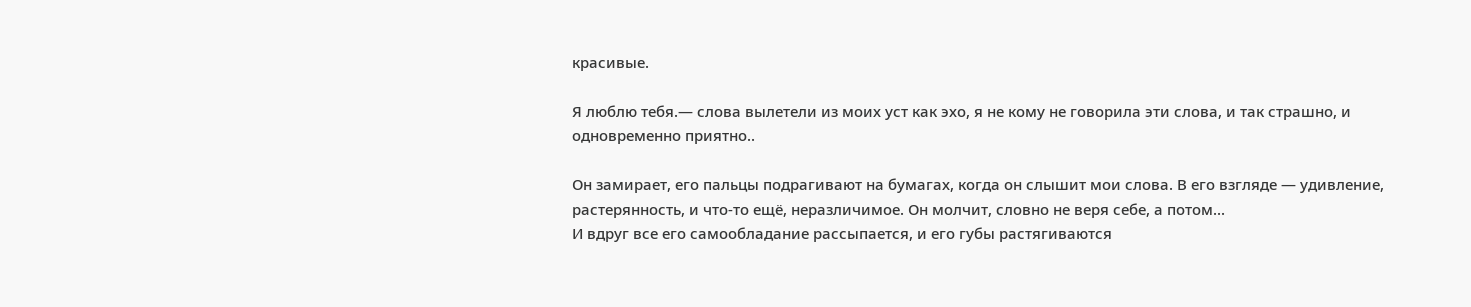красивые.

Я люблю тебя.— слова вылетели из моих уст как эхо, я не кому не говорила эти слова, и так страшно, и одновременно приятно..

Он замирает, его пальцы подрагивают на бумагах, когда он слышит мои слова. В его взгляде — удивление, растерянность, и что-то ещё, неразличимое. Он молчит, словно не веря себе, а потом...
И вдруг все его самообладание рассыпается, и его губы растягиваются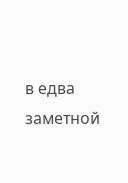в едва заметной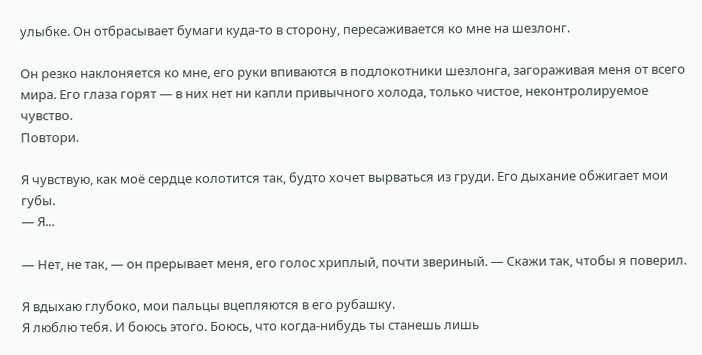улыбке. Он отбрасывает бумаги куда-то в сторону, пересаживается ко мне на шезлонг.

Он резко наклоняется ко мне, его руки впиваются в подлокотники шезлонга, загораживая меня от всего мира. Его глаза горят — в них нет ни капли привычного холода, только чистое, неконтролируемое чувство.
Повтори.

Я чувствую, как моё сердце колотится так, будто хочет вырваться из груди. Его дыхание обжигает мои губы.
— Я...

— Нет, не так, — он прерывает меня, его голос хриплый, почти звериный. — Скажи так, чтобы я поверил.

Я вдыхаю глубоко, мои пальцы вцепляются в его рубашку.
Я люблю тебя. И боюсь этого. Боюсь, что когда-нибудь ты станешь лишь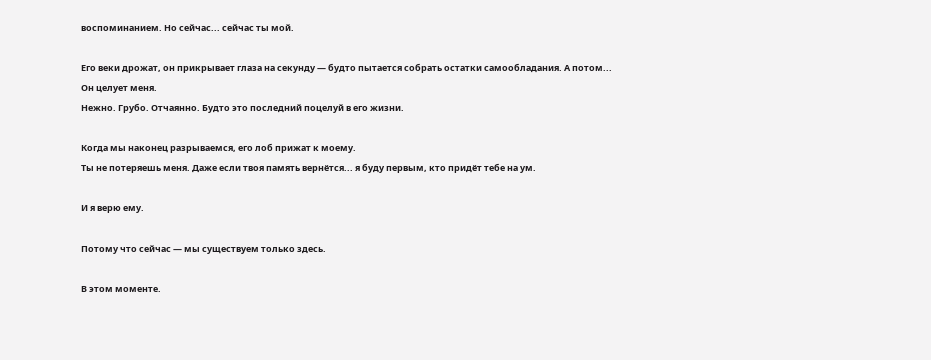воспоминанием. Но сейчас... сейчас ты мой.

Его веки дрожат, он прикрывает глаза на секунду — будто пытается собрать остатки самообладания. А потом...
Он целует меня.
Нежно. Грубо. Отчаянно. Будто это последний поцелуй в его жизни.

Когда мы наконец разрываемся, его лоб прижат к моему.
Ты не потеряешь меня. Даже если твоя память вернётся... я буду первым, кто придёт тебе на ум.

И я верю ему.

Потому что сейчас — мы существуем только здесь.

В этом моменте.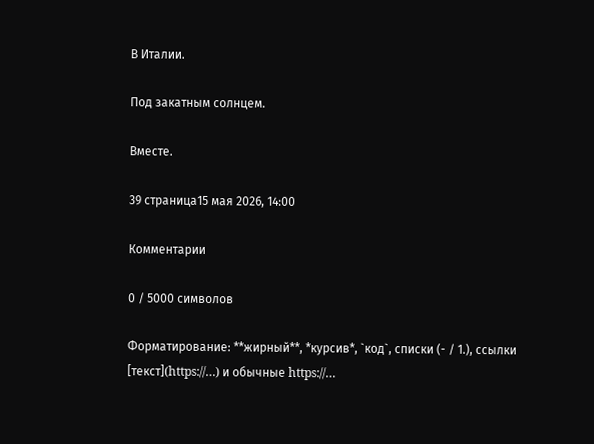В Италии.

Под закатным солнцем.

Вместе.

39 страница15 мая 2026, 14:00

Комментарии

0 / 5000 символов

Форматирование: **жирный**, *курсив*, `код`, списки (- / 1.), ссылки [текст](https://…) и обычные https://…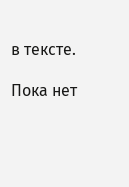в тексте.

Пока нет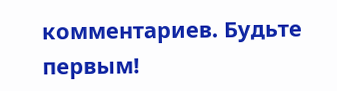комментариев. Будьте первым!